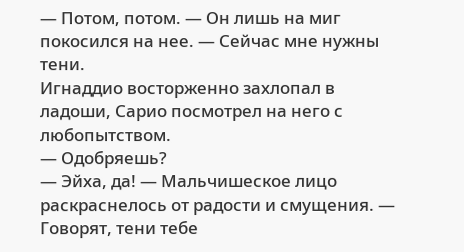— Потом, потом. — Он лишь на миг покосился на нее. — Сейчас мне нужны тени.
Игнаддио восторженно захлопал в ладоши, Сарио посмотрел на него с любопытством.
— Одобряешь?
— Эйха, да! — Мальчишеское лицо раскраснелось от радости и смущения. — Говорят, тени тебе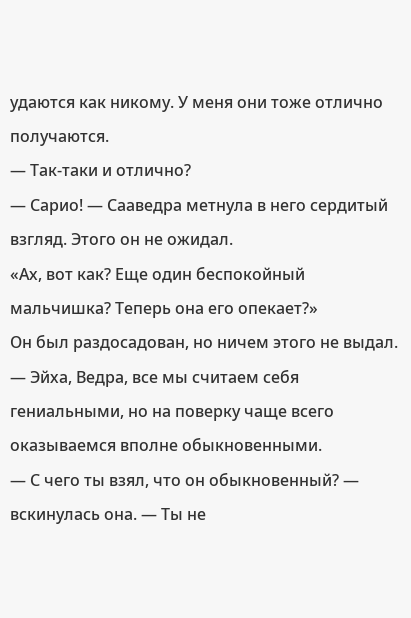удаются как никому. У меня они тоже отлично получаются.
— Так-таки и отлично?
— Сарио! — Сааведра метнула в него сердитый взгляд. Этого он не ожидал.
«Ах, вот как? Еще один беспокойный мальчишка? Теперь она его опекает?»
Он был раздосадован, но ничем этого не выдал.
— Эйха, Ведра, все мы считаем себя гениальными, но на поверку чаще всего оказываемся вполне обыкновенными.
— С чего ты взял, что он обыкновенный? — вскинулась она. — Ты не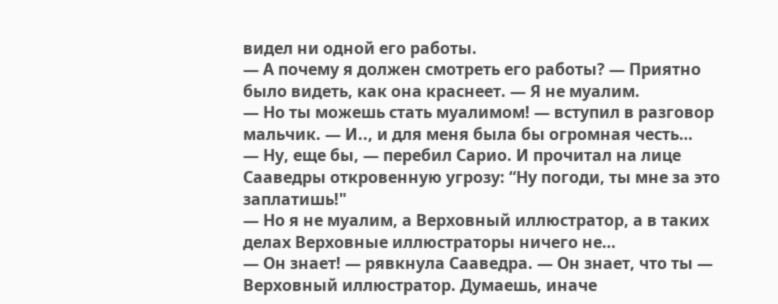видел ни одной его работы.
— А почему я должен смотреть его работы? — Приятно было видеть, как она краснеет. — Я не муалим.
— Но ты можешь стать муалимом! — вступил в разговор мальчик. — И.., и для меня была бы огромная честь…
— Ну, еще бы, — перебил Сарио. И прочитал на лице Сааведры откровенную угрозу: “Ну погоди, ты мне за это заплатишь!"
— Но я не муалим, а Верховный иллюстратор, а в таких делах Верховные иллюстраторы ничего не…
— Он знает! — рявкнула Сааведра. — Он знает, что ты — Верховный иллюстратор. Думаешь, иначе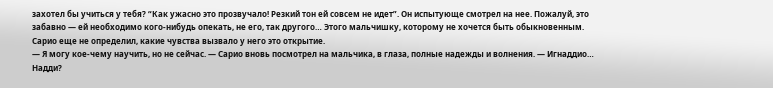захотел бы учиться у тебя? “Как ужасно это прозвучало! Резкий тон ей совсем не идет”. Он испытующе смотрел на нее. Пожалуй, это забавно — ей необходимо кого-нибудь опекать, не его, так другого… Этого мальчишку, которому не хочется быть обыкновенным. Сарио еще не определил, какие чувства вызвало у него это открытие.
— Я могу кое-чему научить, но не сейчас. — Сарио вновь посмотрел на мальчика, в глаза, полные надежды и волнения. — Игнаддио… Надди?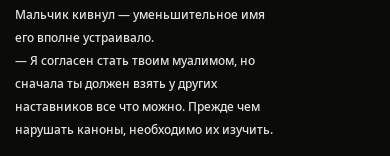Мальчик кивнул — уменьшительное имя его вполне устраивало.
— Я согласен стать твоим муалимом, но сначала ты должен взять у других наставников все что можно. Прежде чем нарушать каноны, необходимо их изучить.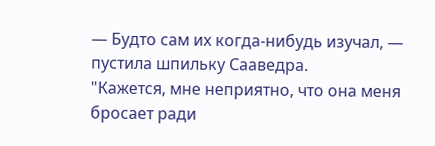— Будто сам их когда-нибудь изучал, — пустила шпильку Сааведра.
"Кажется, мне неприятно, что она меня бросает ради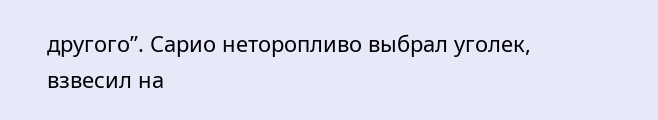другого”. Сарио неторопливо выбрал уголек, взвесил на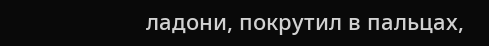ладони, покрутил в пальцах,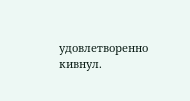удовлетворенно кивнул.